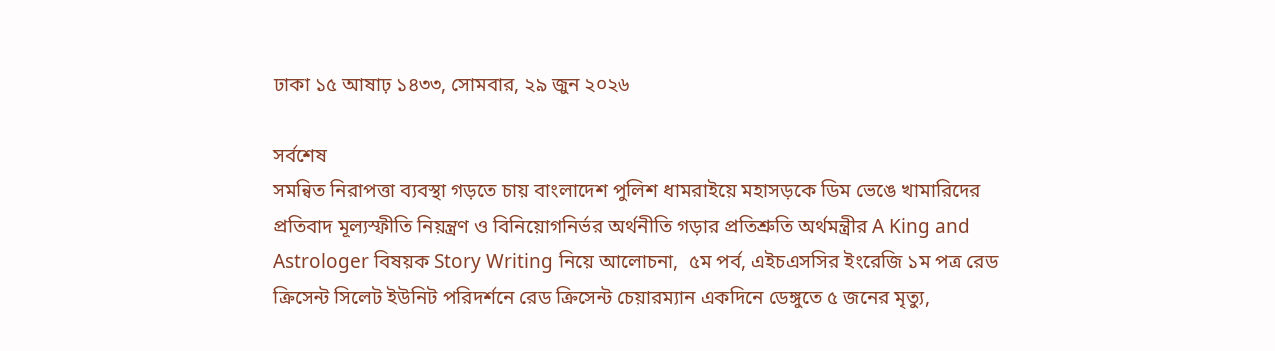ঢাকা ১৫ আষাঢ় ১৪৩৩, সোমবার, ২৯ জুন ২০২৬

সর্বশেষ
সমন্বিত নিরাপত্তা ব্যবস্থা গড়তে চায় বাংলাদেশ পুলিশ ধামরাইয়ে মহাসড়কে ডিম ভেঙে খামারিদের প্রতিবাদ মূল্যস্ফীতি নিয়ন্ত্রণ ও বিনিয়োগনির্ভর অর্থনীতি গড়ার প্রতিশ্রুতি অর্থমন্ত্রীর A King and Astrologer বিষয়ক Story Writing নিয়ে আলোচনা,  ৫ম পর্ব, এইচএসসির ইংরেজি ১ম পত্র রেড ক্রিসেন্ট সিলেট ইউনিট পরিদর্শনে রেড ক্রিসেন্ট চেয়ারম্যান একদিনে ডেঙ্গুতে ৫ জনের মৃত্যু,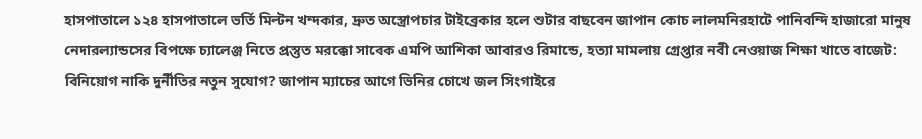হাসপাতালে ১২৪ হাসপাতালে ভর্তি মিল্টন খন্দকার, দ্রুত অস্ত্রোপচার টাইব্রেকার হলে শুটার বাছবেন জাপান কোচ লালমনিরহাটে পানিবন্দি হাজারো মানুষ নেদারল্যান্ডসের বিপক্ষে চ্যালেঞ্জ নিতে প্রস্তুত মরক্কো সাবেক এমপি আশিকা আবারও রিমান্ডে, হত্যা মামলায় গ্রেপ্তার নবী নেওয়াজ শিক্ষা খাতে বাজেট: বিনিয়োগ নাকি দুর্নীতির নতুন সুযোগ? জাপান ম্যাচের আগে ভিনির চোখে জল সিংগাইরে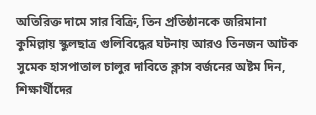অতিরিক্ত দামে সার বিক্রি, তিন প্রতিষ্ঠানকে জরিমানা কুমিল্লায় স্কুলছাত্র গুলিবিদ্ধের ঘটনায় আরও তিনজন আটক সুমেক হাসপাতাল চালুর দাবিতে ক্লাস বর্জনের অষ্টম দিন, শিক্ষার্থীদের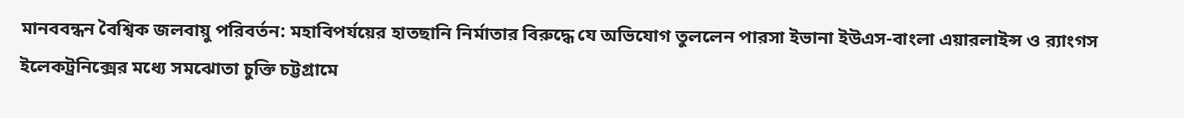মানববন্ধন বৈশ্বিক জলবায়ু পরিবর্তন: মহাবিপর্যয়ের হাতছানি নির্মাতার বিরুদ্ধে যে অভিযোগ তুললেন পারসা ইভানা ইউএস-বাংলা এয়ারলাইন্স ও র‍্যাংগস ইলেকট্রনিক্সের মধ্যে সমঝোতা চুক্তি চট্টগ্রামে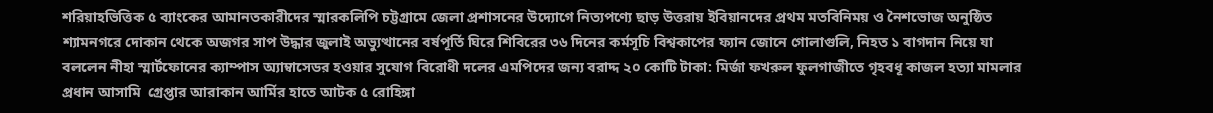শরিয়াহভিত্তিক ৫ ব্যাংকের আমানতকারীদের স্মারকলিপি চট্টগ্রামে জেলা প্রশাসনের উদ্যোগে নিত্যপণ্যে ছাড় উত্তরায় ইবিয়ানদের প্রথম মতবিনিময় ও নৈশভোজ অনুষ্ঠিত শ্যামনগরে দোকান থেকে অজগর সাপ উদ্ধার জুলাই অভ্যুত্থানের বর্ষপূর্তি ঘিরে শিবিরের ৩৬ দিনের কর্মসূচি বিশ্বকাপের ফ্যান জোনে গোলাগুলি, নিহত ১ বাগদান নিয়ে যা বললেন নীহা স্মার্টফোনের ক্যাম্পাস অ্যাম্বাসেডর হওয়ার সুযোগ বিরোধী দলের এমপিদের জন্য বরাদ্দ ২০ কোটি টাকা: মির্জা ফখরুল ফুলগাজীতে গৃহবধূ কাজল হত্যা মামলার প্রধান আসামি  গ্রেপ্তার আরাকান আর্মির হাতে আটক ৫ রোহিঙ্গা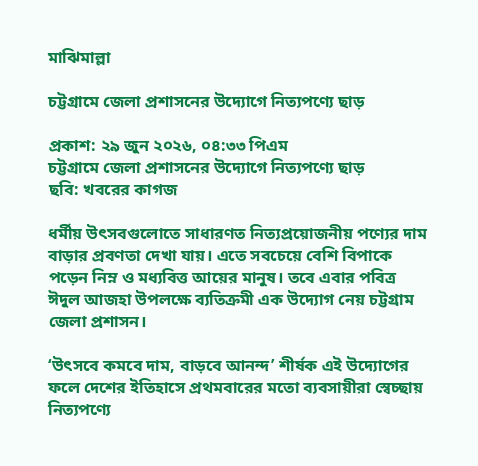মাঝিমাল্লা

চট্টগ্রামে জেলা প্রশাসনের উদ্যোগে নিত্যপণ্যে ছাড়

প্রকাশ: ২৯ জুন ২০২৬, ০৪:৩৩ পিএম
চট্টগ্রামে জেলা প্রশাসনের উদ্যোগে নিত্যপণ্যে ছাড়
ছবি: খবরের কাগজ

ধর্মীয় উৎসবগুলোতে সাধারণত নিত্যপ্রয়োজনীয় পণ্যের দাম বাড়ার প্রবণতা দেখা যায়। এতে সবচেয়ে বেশি বিপাকে পড়েন নিম্ন ও মধ্যবিত্ত আয়ের মানুষ। তবে এবার পবিত্র ঈদুল আজহা উপলক্ষে ব্যতিক্রমী এক উদ্যোগ নেয় চট্টগ্রাম জেলা প্রশাসন।

‘উৎসবে কমবে দাম, বাড়বে আনন্দ’ শীর্ষক এই উদ্যোগের ফলে দেশের ইতিহাসে প্রথমবারের মতো ব্যবসায়ীরা স্বেচ্ছায় নিত্যপণ্যে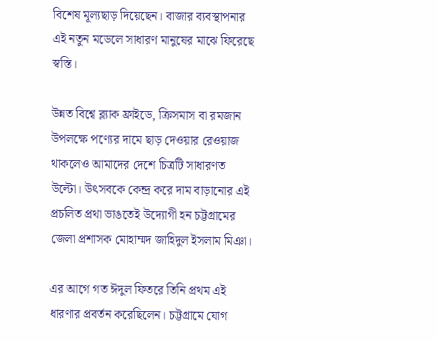বিশেষ মূল্যছাড় দিয়েছেন। বাজার ব্যবস্থাপনার এই নতুন মডেলে সাধারণ মানুষের মাঝে ফিরেছে স্বস্তি।

উন্নত বিশ্বে ব্ল্যাক ফ্রাইডে, ক্রিসমাস বা রমজান উপলক্ষে পণ্যের দামে ছাড় দেওয়ার রেওয়াজ থাকলেও আমাদের দেশে চিত্রটি সাধারণত উল্টো। উৎসবকে কেন্দ্র করে দাম বাড়ানোর এই প্রচলিত প্রথা ভাঙতেই উদ্যোগী হন চট্টগ্রামের জেলা প্রশাসক মোহাম্মদ জাহিদুল ইসলাম মিঞা।

এর আগে গত ঈদুল ফিতরে তিনি প্রথম এই ধারণার প্রবর্তন করেছিলেন। চট্টগ্রামে যোগ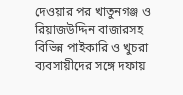দেওয়ার পর খাতুনগঞ্জ ও রিয়াজউদ্দিন বাজারসহ বিভিন্ন পাইকারি ও খুচরা ব্যবসায়ীদের সঙ্গে দফায়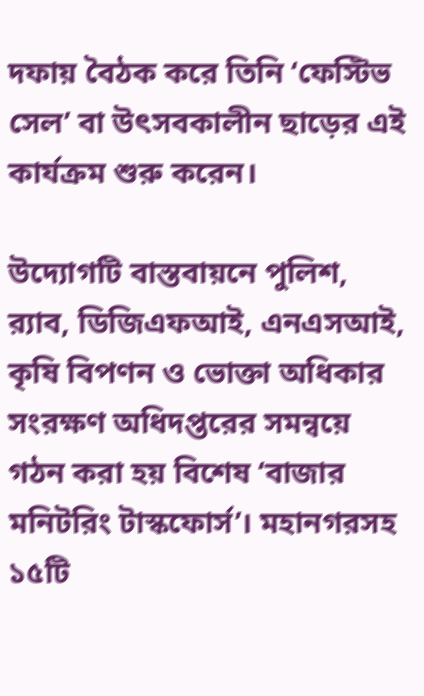দফায় বৈঠক করে তিনি ‘ফেস্টিভ সেল’ বা উৎসবকালীন ছাড়ের এই কার্যক্রম শুরু করেন।

উদ্যোগটি বাস্তবায়নে পুলিশ, র‍্যাব, ডিজিএফআই, এনএসআই, কৃষি বিপণন ও ভোক্তা অধিকার সংরক্ষণ অধিদপ্তরের সমন্বয়ে গঠন করা হয় বিশেষ ‘বাজার মনিটরিং টাস্কফোর্স’। মহানগরসহ ১৫টি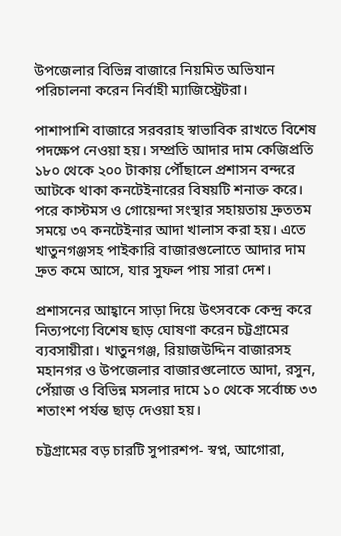উপজেলার বিভিন্ন বাজারে নিয়মিত অভিযান পরিচালনা করেন নির্বাহী ম্যাজিস্ট্রেটরা।

পাশাপাশি বাজারে সরবরাহ স্বাভাবিক রাখতে বিশেষ পদক্ষেপ নেওয়া হয়। সম্প্রতি আদার দাম কেজিপ্রতি ১৮০ থেকে ২০০ টাকায় পৌঁছালে প্রশাসন বন্দরে আটকে থাকা কনটেইনারের বিষয়টি শনাক্ত করে। পরে কাস্টমস ও গোয়েন্দা সংস্থার সহায়তায় দ্রুততম সময়ে ৩৭ কনটেইনার আদা খালাস করা হয়। এতে খাতুনগঞ্জসহ পাইকারি বাজারগুলোতে আদার দাম দ্রুত কমে আসে, যার সুফল পায় সারা দেশ।

প্রশাসনের আহ্বানে সাড়া দিয়ে উৎসবকে কেন্দ্র করে নিত্যপণ্যে বিশেষ ছাড় ঘোষণা করেন চট্টগ্রামের ব্যবসায়ীরা। খাতুনগঞ্জ, রিয়াজউদ্দিন বাজারসহ মহানগর ও উপজেলার বাজারগুলোতে আদা, রসুন, পেঁয়াজ ও বিভিন্ন মসলার দামে ১০ থেকে সর্বোচ্চ ৩৩ শতাংশ পর্যন্ত ছাড় দেওয়া হয়।

চট্টগ্রামের বড় চারটি সুপারশপ- স্বপ্ন, আগোরা,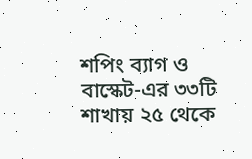শপিং ব্যাগ ও বাস্কেট-এর ৩৩টি শাখায় ২৫ থেকে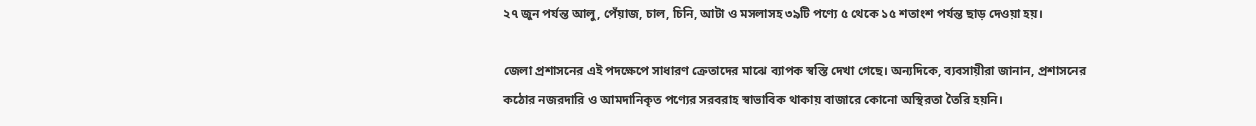২৭ জুন পর্যন্ত আলু, পেঁয়াজ, চাল, চিনি, আটা ও মসলাসহ ৩৯টি পণ্যে ৫ থেকে ১৫ শতাংশ পর্যন্ত ছাড় দেওয়া হয়।

জেলা প্রশাসনের এই পদক্ষেপে সাধারণ ক্রেতাদের মাঝে ব্যাপক স্বস্তি দেখা গেছে। অন্যদিকে, ব্যবসায়ীরা জানান, প্রশাসনের কঠোর নজরদারি ও আমদানিকৃত পণ্যের সরবরাহ স্বাভাবিক থাকায় বাজারে কোনো অস্থিরতা তৈরি হয়নি।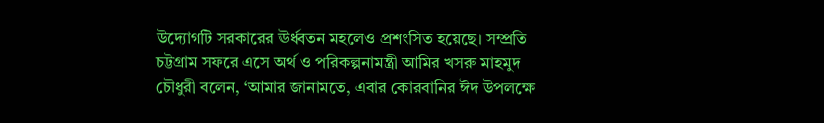উদ্যোগটি সরকারের ঊর্ধ্বতন মহলেও প্রশংসিত হয়েছে। সম্প্রতি চট্টগ্রাম সফরে এসে অর্থ ও পরিকল্পনামন্ত্রী আমির খসরু মাহমুদ চৌধুরী বলেন, ‘আমার জানামতে, এবার কোরবানির ঈদ উপলক্ষে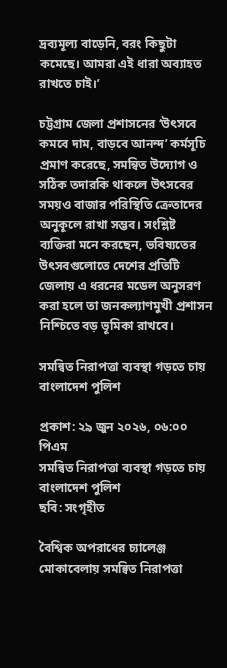দ্রব্যমূল্য বাড়েনি, বরং কিছুটা কমেছে। আমরা এই ধারা অব্যাহত রাখতে চাই।’

চট্টগ্রাম জেলা প্রশাসনের ‘উৎসবে কমবে দাম, বাড়বে আনন্দ’ কর্মসূচি প্রমাণ করেছে, সমন্বিত উদ্যোগ ও সঠিক তদারকি থাকলে উৎসবের সময়ও বাজার পরিস্থিতি ক্রেতাদের অনুকূলে রাখা সম্ভব। সংশ্লিষ্ট ব্যক্তিরা মনে করছেন, ভবিষ্যতের উৎসবগুলোতে দেশের প্রতিটি জেলায় এ ধরনের মডেল অনুসরণ করা হলে তা জনকল্যাণমুখী প্রশাসন নিশ্চিতে বড় ভূমিকা রাখবে।

সমন্বিত নিরাপত্তা ব্যবস্থা গড়তে চায় বাংলাদেশ পুলিশ

প্রকাশ: ২৯ জুন ২০২৬, ০৬:০০ পিএম
সমন্বিত নিরাপত্তা ব্যবস্থা গড়তে চায় বাংলাদেশ পুলিশ
ছবি: সংগৃহীত

বৈশ্বিক অপরাধের চ্যালেঞ্জ মোকাবেলায় সমন্বিত নিরাপত্তা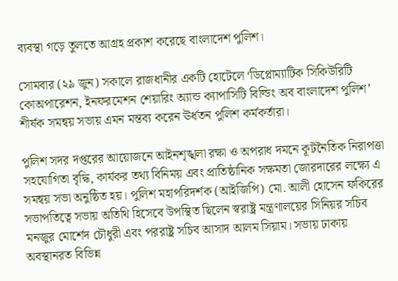ব্যবস্থা গড়ে তুলতে আগ্রহ প্রকাশ করেছে বাংলাদেশ পুলিশ।

সোমবার (২৯ জুন) সকালে রাজধানীর একটি হোটেলে ‘ডিপ্লোম্যাটিক সিকিউরিটি কোঅপারেশন, ইনফরমেশন শেয়ারিং অ্যান্ড ক্যাপাসিটি বিল্ডিং অব বাংলাদেশ পুলিশ’ শীর্ষক সমন্বয় সভায় এমন মন্তব্য করেন ঊর্ধতন পুলিশ কর্মকর্তারা।

পুলিশ সদর দপ্তরের আয়োজনে আইনশৃঙ্খলা রক্ষা ও অপরাধ দমনে কূটনৈতিক নিরাপত্তা সহযোগিতা বৃদ্ধি, কার্যকর তথ্য বিনিময় এবং প্রাতিষ্ঠানিক সক্ষমতা জোরদারের লক্ষ্যে এ সমন্বয় সভা অনুষ্ঠিত হয়। পুলিশ মহাপরিদর্শক (আইজিপি) মো. আলী হোসেন ফকিরের সভাপতিত্বে সভায় অতিথি হিসেবে উপস্থিত ছিলেন স্বরাষ্ট্র মন্ত্রণালয়ের সিনিয়র সচিব মনজুর মোর্শেদ চৌধুরী এবং পররাষ্ট্র সচিব আসাদ আলম সিয়াম। সভায় ঢাকায় অবস্থানরত বিভিন্ন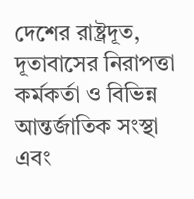দেশের রাষ্ট্রদূত, দূতাবাসের নিরাপত্তা কর্মকর্তা ও বিভিন্ন আন্তর্জাতিক সংস্থা এবং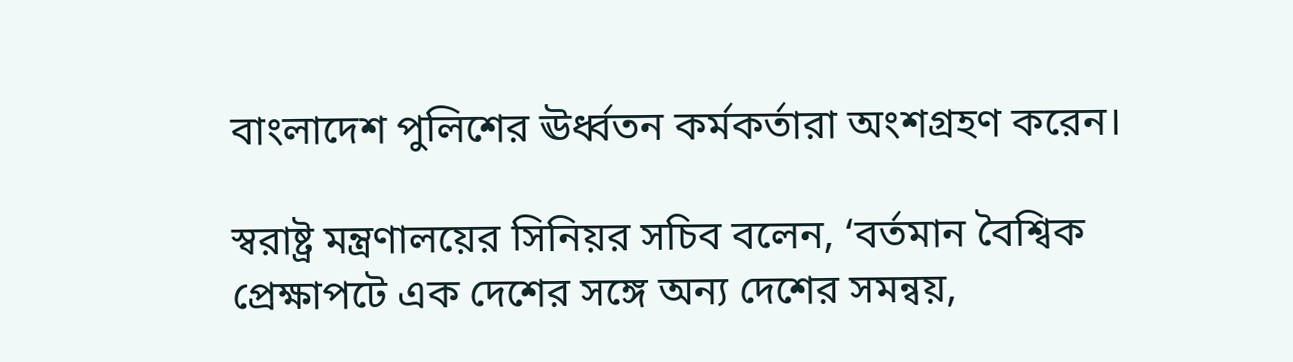বাংলাদেশ পুলিশের ঊর্ধ্বতন কর্মকর্তারা অংশগ্রহণ করেন।

স্বরাষ্ট্র মন্ত্রণালয়ের সিনিয়র সচিব বলেন, ‘বর্তমান বৈশ্বিক প্রেক্ষাপটে এক দেশের সঙ্গে অন্য দেশের সমন্বয়,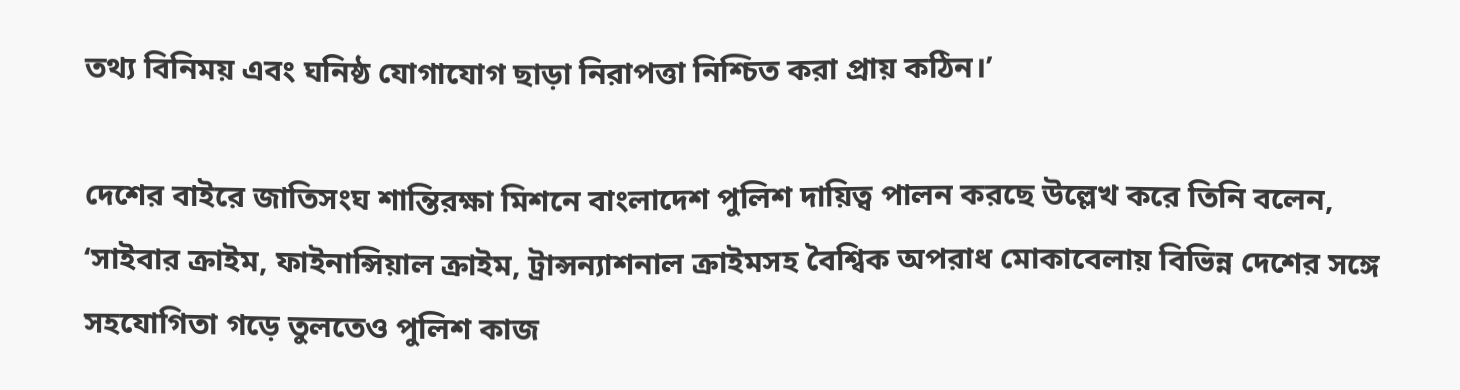তথ্য বিনিময় এবং ঘনিষ্ঠ যোগাযোগ ছাড়া নিরাপত্তা নিশ্চিত করা প্রায় কঠিন।’

দেশের বাইরে জাতিসংঘ শান্তিরক্ষা মিশনে বাংলাদেশ পুলিশ দায়িত্ব পালন করছে উল্লেখ করে তিনি বলেন, ‘সাইবার ক্রাইম, ফাইনান্সিয়াল ক্রাইম, ট্রান্সন্যাশনাল ক্রাইমসহ বৈশ্বিক অপরাধ মোকাবেলায় বিভিন্ন দেশের সঙ্গে সহযোগিতা গড়ে তুলতেও পুলিশ কাজ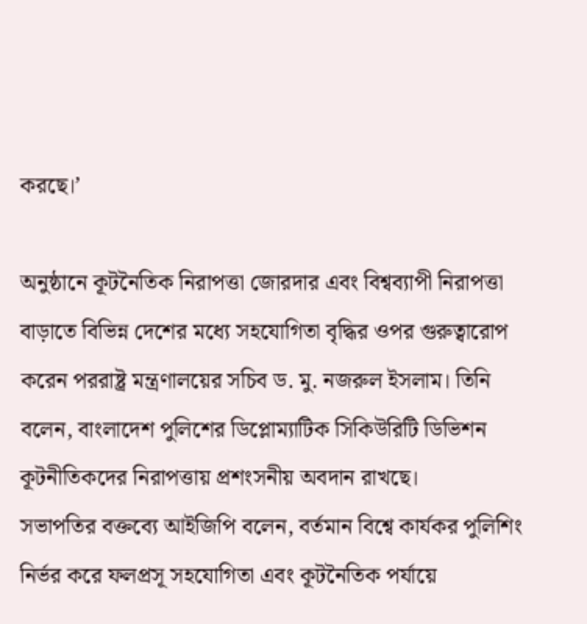করছে।’

অনুষ্ঠানে কূটনৈতিক নিরাপত্তা জোরদার এবং বিশ্বব্যাপী নিরাপত্তা বাড়াতে বিভিন্ন দেশের মধ্যে সহযোগিতা বৃদ্ধির ওপর গুরুত্বারোপ করেন পররাষ্ট্র মন্ত্রণালয়ের সচিব ড. মু. নজরুল ইসলাম। তিনি বলেন, বাংলাদেশ পুলিশের ডিপ্লোম্যাটিক সিকিউরিটি ডিভিশন কূটনীতিকদের নিরাপত্তায় প্রশংসনীয় অবদান রাখছে।
সভাপতির বক্তব্যে আইজিপি বলেন, বর্তমান বিশ্বে কার্যকর পুলিশিং নির্ভর করে ফলপ্রসূ সহযোগিতা এবং কূটনৈতিক পর্যায়ে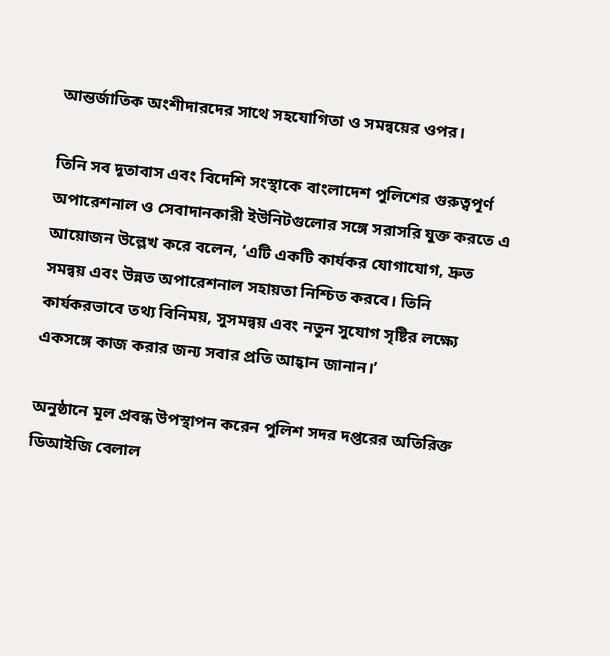আন্তর্জাতিক অংশীদারদের সাথে সহযোগিতা ও সমন্বয়ের ওপর।

তিনি সব দূতাবাস এবং বিদেশি সংস্থাকে বাংলাদেশ পুলিশের গুরুত্বপূর্ণ অপারেশনাল ও সেবাদানকারী ইউনিটগুলোর সঙ্গে সরাসরি যুক্ত করতে এ আয়োজন উল্লেখ করে বলেন, ‘এটি একটি কার্যকর যোগাযোগ, দ্রুত সমন্বয় এবং উন্নত অপারেশনাল সহায়তা নিশ্চিত করবে। তিনি কার্যকরভাবে তথ্য বিনিময়, সুসমন্বয় এবং নতুন সুযোগ সৃষ্টির লক্ষ্যে একসঙ্গে কাজ করার জন্য সবার প্রতি আহ্বান জানান।’

অনুষ্ঠানে মূল প্রবন্ধ উপস্থাপন করেন পুলিশ সদর দপ্তরের অতিরিক্ত ডিআইজি বেলাল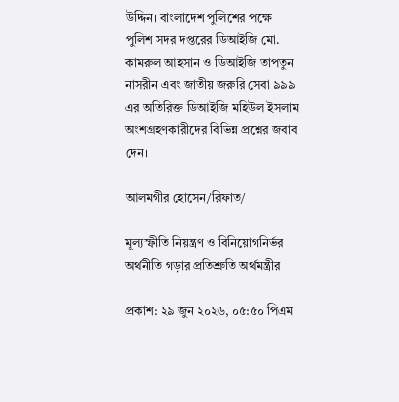উদ্দিন। বাংলাদেশ পুলিশের পক্ষে পুলিশ সদর দপ্তরের ডিআইজি মো. কামরুল আহসান ও ডিআইজি তাপতুন নাসরীন এবং জাতীয় জরুরি সেবা ৯৯৯ এর অতিরিক্ত ডিআইজি মহিউল ইসলাম অংশগ্রহণকারীদের বিভিন্ন প্রশ্নের জবাব দেন।

আলমগীর হোসেন/রিফাত/

মূল্যস্ফীতি নিয়ন্ত্রণ ও বিনিয়োগনির্ভর অর্থনীতি গড়ার প্রতিশ্রুতি অর্থমন্ত্রীর

প্রকাশ: ২৯ জুন ২০২৬, ০৫:৫০ পিএম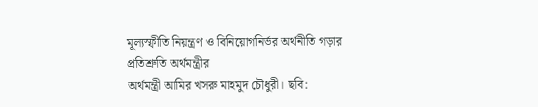মূল্যস্ফীতি নিয়ন্ত্রণ ও বিনিয়োগনির্ভর অর্থনীতি গড়ার প্রতিশ্রুতি অর্থমন্ত্রীর
অর্থমন্ত্রী আমির খসরু মাহমুদ চৌধুরী। ছবি: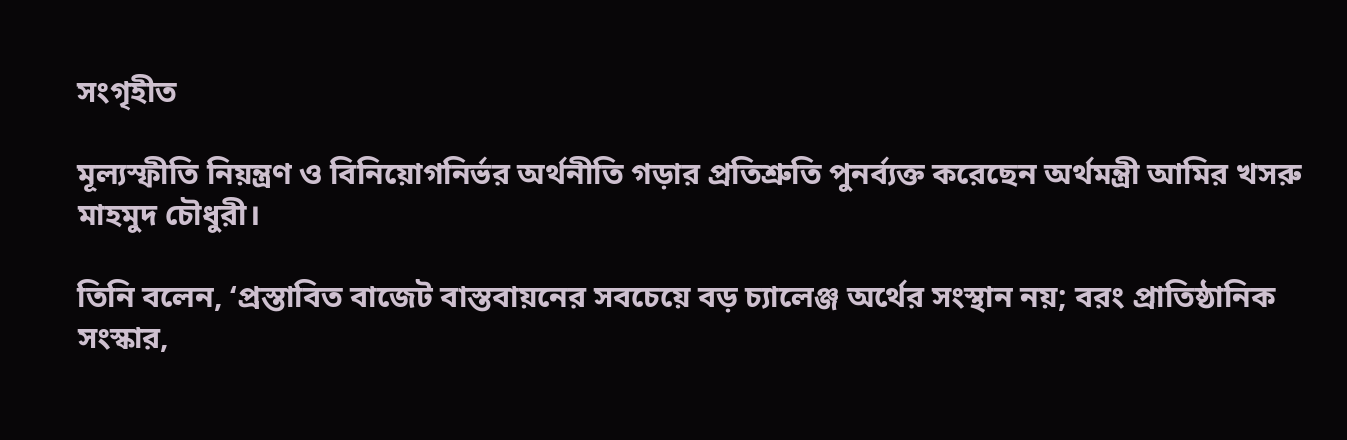সংগৃহীত

মূল্যস্ফীতি নিয়ন্ত্রণ ও বিনিয়োগনির্ভর অর্থনীতি গড়ার প্রতিশ্রুতি পুনর্ব্যক্ত করেছেন অর্থমন্ত্রী আমির খসরু মাহমুদ চৌধুরী।

তিনি বলেন, ‘প্রস্তাবিত বাজেট বাস্তবায়নের সবচেয়ে বড় চ্যালেঞ্জ অর্থের সংস্থান নয়; বরং প্রাতিষ্ঠানিক সংস্কার,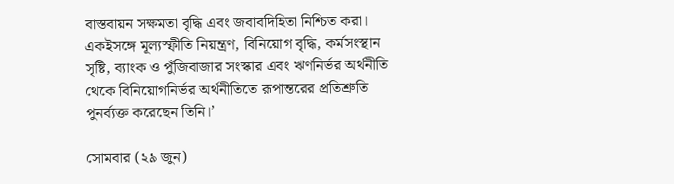বাস্তবায়ন সক্ষমতা বৃদ্ধি এবং জবাবদিহিতা নিশ্চিত করা। একইসঙ্গে মূল্যস্ফীতি নিয়ন্ত্রণ, বিনিয়োগ বৃদ্ধি, কর্মসংস্থান সৃষ্টি, ব্যাংক ও পুঁজিবাজার সংস্কার এবং ঋণনির্ভর অর্থনীতি থেকে বিনিয়োগনির্ভর অর্থনীতিতে রূপান্তরের প্রতিশ্রুতি পুনর্ব্যক্ত করেছেন তিনি।’

সোমবার (২৯ জুন)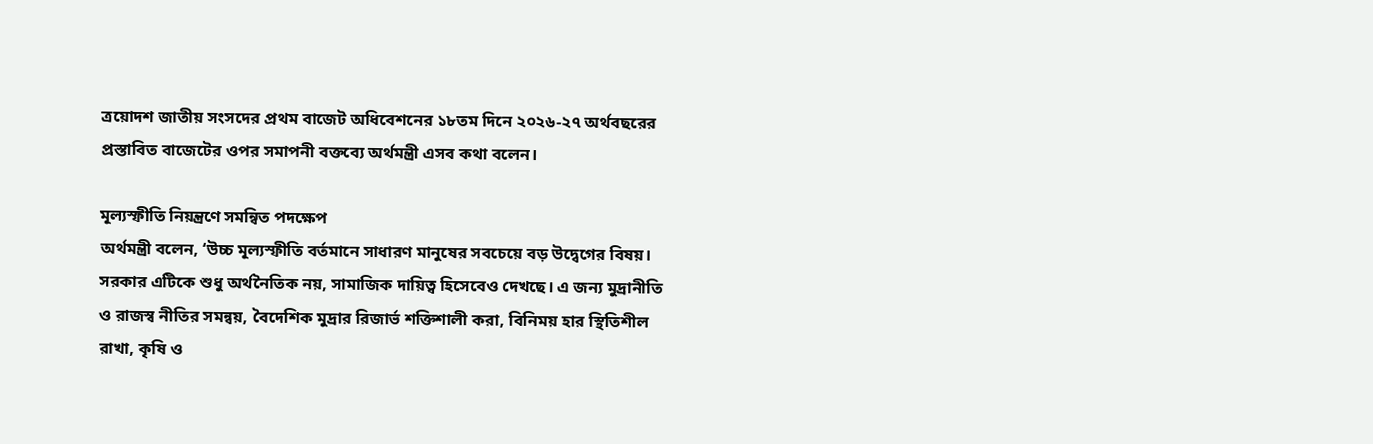ত্রয়োদশ জাতীয় সংসদের প্রথম বাজেট অধিবেশনের ১৮তম দিনে ২০২৬-২৭ অর্থবছরের প্রস্তাবিত বাজেটের ওপর সমাপনী বক্তব্যে অর্থমন্ত্রী এসব কথা বলেন।

মূল্যস্ফীতি নিয়ন্ত্রণে সমন্বিত পদক্ষেপ
অর্থমন্ত্রী বলেন, ‘উচ্চ মূল্যস্ফীতি বর্তমানে সাধারণ মানুষের সবচেয়ে বড় উদ্বেগের বিষয়। সরকার এটিকে শুধু অর্থনৈতিক নয়, সামাজিক দায়িত্ব হিসেবেও দেখছে। এ জন্য মুদ্রানীতি ও রাজস্ব নীতির সমন্বয়, বৈদেশিক মুদ্রার রিজার্ভ শক্তিশালী করা, বিনিময় হার স্থিতিশীল রাখা, কৃষি ও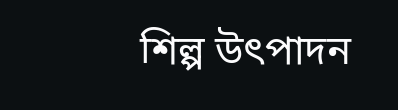শিল্প উৎপাদন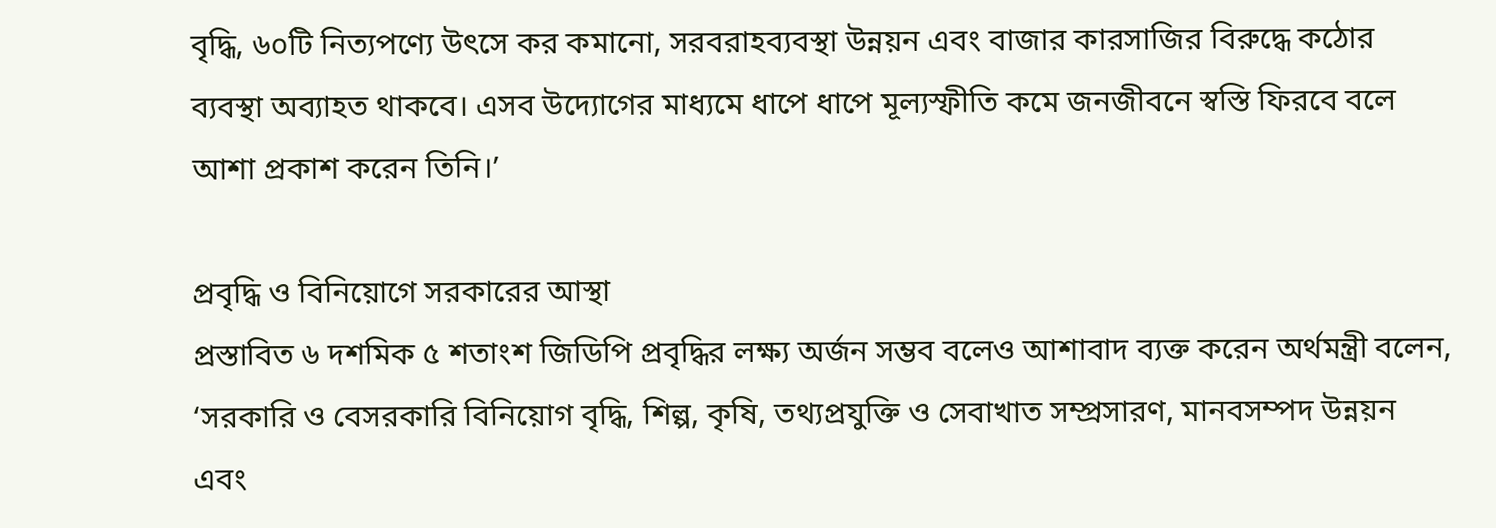বৃদ্ধি, ৬০টি নিত্যপণ্যে উৎসে কর কমানো, সরবরাহব্যবস্থা উন্নয়ন এবং বাজার কারসাজির বিরুদ্ধে কঠোর ব্যবস্থা অব্যাহত থাকবে। এসব উদ্যোগের মাধ্যমে ধাপে ধাপে মূল্যস্ফীতি কমে জনজীবনে স্বস্তি ফিরবে বলে আশা প্রকাশ করেন তিনি।’

প্রবৃদ্ধি ও বিনিয়োগে সরকারের আস্থা
প্রস্তাবিত ৬ দশমিক ৫ শতাংশ জিডিপি প্রবৃদ্ধির লক্ষ্য অর্জন সম্ভব বলেও আশাবাদ ব্যক্ত করেন অর্থমন্ত্রী বলেন, ‘সরকারি ও বেসরকারি বিনিয়োগ বৃদ্ধি, শিল্প, কৃষি, তথ্যপ্রযুক্তি ও সেবাখাত সম্প্রসারণ, মানবসম্পদ উন্নয়ন এবং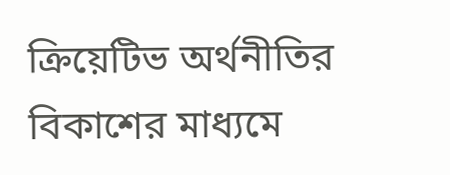ক্রিয়েটিভ অর্থনীতির বিকাশের মাধ্যমে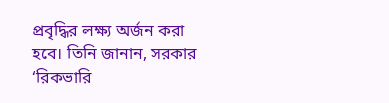প্রবৃদ্ধির লক্ষ্য অর্জন করা হবে। তিনি জানান, সরকার ‘রিকভারি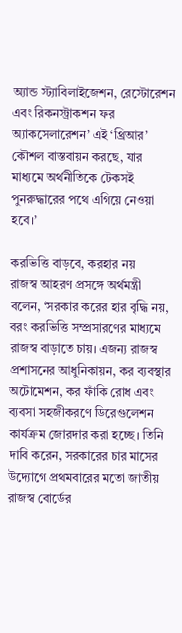অ্যান্ড স্ট্যাবিলাইজেশন, রেস্টোরেশন এবং রিকনস্ট্রাকশন ফর অ্যাকসেলারেশন’ এই ‘থ্রিআর’ কৌশল বাস্তবায়ন করছে, যার মাধ্যমে অর্থনীতিকে টেকসই পুনরুদ্ধারের পথে এগিয়ে নেওয়া হবে।’

করভিত্তি বাড়বে, করহার নয়
রাজস্ব আহরণ প্রসঙ্গে অর্থমন্ত্রী বলেন, ‘সরকার করের হার বৃদ্ধি নয়, বরং করভিত্তি সম্প্রসারণের মাধ্যমে রাজস্ব বাড়াতে চায়। এজন্য রাজস্ব প্রশাসনের আধুনিকায়ন, কর ব্যবস্থার অটোমেশন, কর ফাঁকি রোধ এবং ব্যবসা সহজীকরণে ডিরেগুলেশন কার্যক্রম জোরদার করা হচ্ছে। তিনি দাবি করেন, সরকারের চার মাসের উদ্যোগে প্রথমবারের মতো জাতীয় রাজস্ব বোর্ডের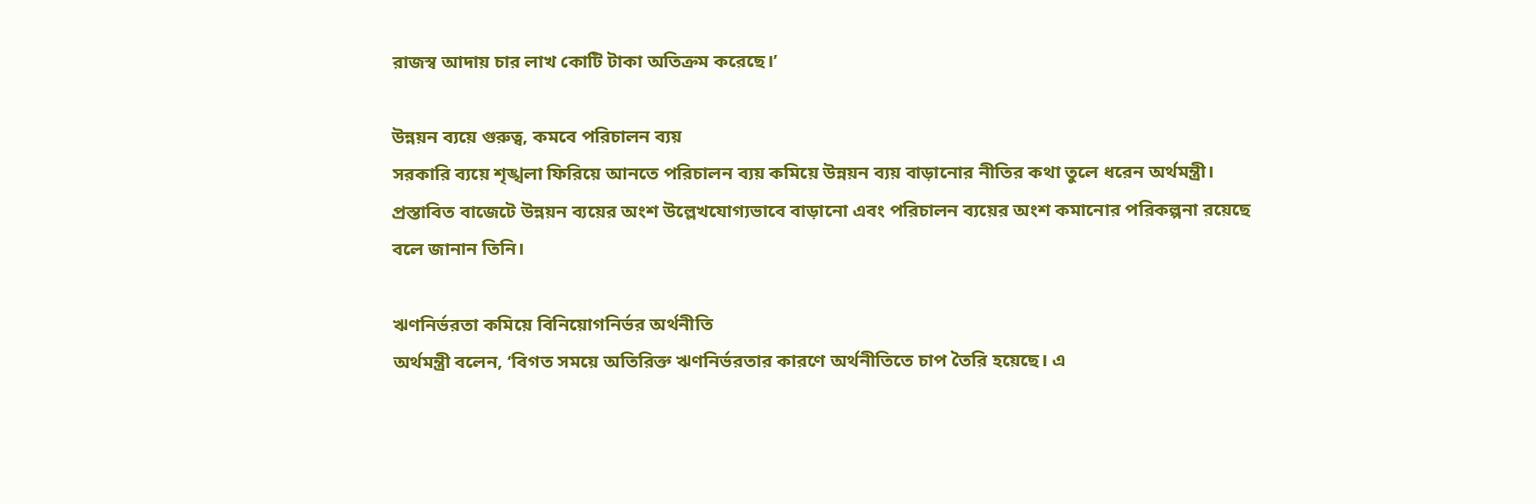রাজস্ব আদায় চার লাখ কোটি টাকা অতিক্রম করেছে।’

উন্নয়ন ব্যয়ে গুরুত্ব, কমবে পরিচালন ব্যয়
সরকারি ব্যয়ে শৃঙ্খলা ফিরিয়ে আনতে পরিচালন ব্যয় কমিয়ে উন্নয়ন ব্যয় বাড়ানোর নীতির কথা তুলে ধরেন অর্থমন্ত্রী। প্রস্তাবিত বাজেটে উন্নয়ন ব্যয়ের অংশ উল্লেখযোগ্যভাবে বাড়ানো এবং পরিচালন ব্যয়ের অংশ কমানোর পরিকল্পনা রয়েছে বলে জানান তিনি।

ঋণনির্ভরতা কমিয়ে বিনিয়োগনির্ভর অর্থনীতি
অর্থমন্ত্রী বলেন, ‘বিগত সময়ে অতিরিক্ত ঋণনির্ভরতার কারণে অর্থনীতিতে চাপ তৈরি হয়েছে। এ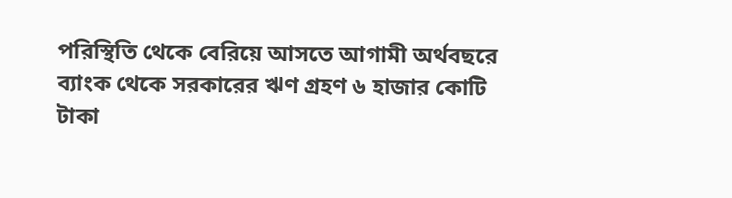পরিস্থিতি থেকে বেরিয়ে আসতে আগামী অর্থবছরে ব্যাংক থেকে সরকারের ঋণ গ্রহণ ৬ হাজার কোটি টাকা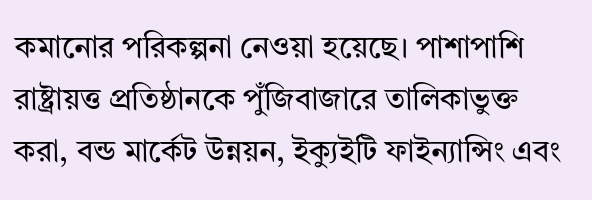কমানোর পরিকল্পনা নেওয়া হয়েছে। পাশাপাশি রাষ্ট্রায়ত্ত প্রতিষ্ঠানকে পুঁজিবাজারে তালিকাভুক্ত করা, বন্ড মার্কেট উন্নয়ন, ইক্যুইটি ফাইন্যান্সিং এবং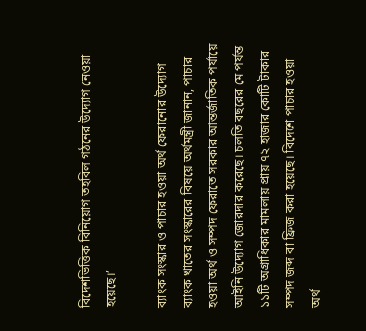বিদেশভিত্তিক বিনিয়োগ তহবিল গঠনের উদ্যোগ নেওয়া হয়েছে।’

ব্যাংক সংস্কার ও পাচার হওয়া অর্থ ফেরানোর উদ্যোগ
ব্যাংক খাতের সংস্কারের বিষয়ে অর্থমন্ত্রী জানান, পাচার হওয়া অর্থ ও সম্পদ ফেরাতে সরকার আন্তর্জাতিক পর্যায়ে আইনি উদ্যোগ জোরদার করেছে। চলতি বছরের মে পর্যন্ত ১১টি অগ্রাধিকার মামলায় প্রায় ৭২ হাজার কোটি টাকার সম্পদ জব্দ বা ফ্রিজ করা হয়েছে। বিদেশে পাচার হওয়া অর্থ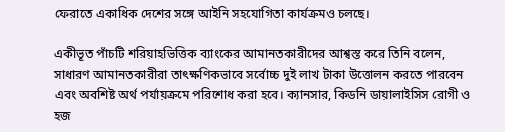ফেরাতে একাধিক দেশের সঙ্গে আইনি সহযোগিতা কার্যক্রমও চলছে।

একীভূত পাঁচটি শরিয়াহভিত্তিক ব্যাংকের আমানতকারীদের আশ্বস্ত করে তিনি বলেন, সাধারণ আমানতকারীরা তাৎক্ষণিকভাবে সর্বোচ্চ দুই লাখ টাকা উত্তোলন করতে পারবেন এবং অবশিষ্ট অর্থ পর্যায়ক্রমে পরিশোধ করা হবে। ক্যানসার, কিডনি ডায়ালাইসিস রোগী ও হজ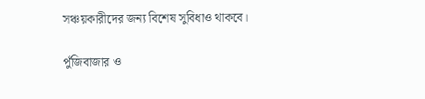সঞ্চয়কারীদের জন্য বিশেষ সুবিধাও থাকবে।

পুঁজিবাজার ও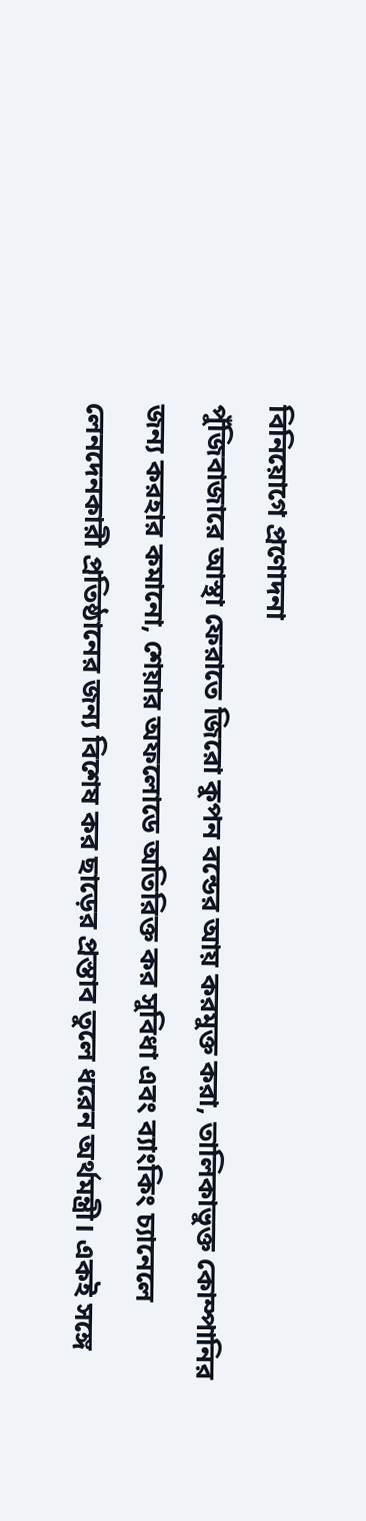বিনিয়োগে প্রণোদনা
পুঁজিবাজারে আস্থা ফেরাতে জিরো কুপন বন্ডের আয় করমুক্ত করা, তালিকাভুক্ত কোম্পানির জন্য করহার কমানো, শেয়ার অফলোডে অতিরিক্ত কর সুবিধা এবং ব্যাংকিং চ্যানেলে লেনদেনকারী প্রতিষ্ঠানের জন্য বিশেষ কর ছাড়ের প্রস্তাব তুলে ধরেন অর্থমন্ত্রী। একই সঙ্গে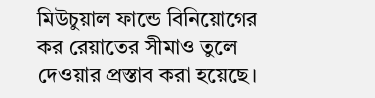মিউচুয়াল ফান্ডে বিনিয়োগের কর রেয়াতের সীমাও তুলে দেওয়ার প্রস্তাব করা হয়েছে।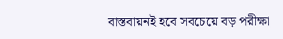বাস্তবায়নই হবে সবচেয়ে বড় পরীক্ষা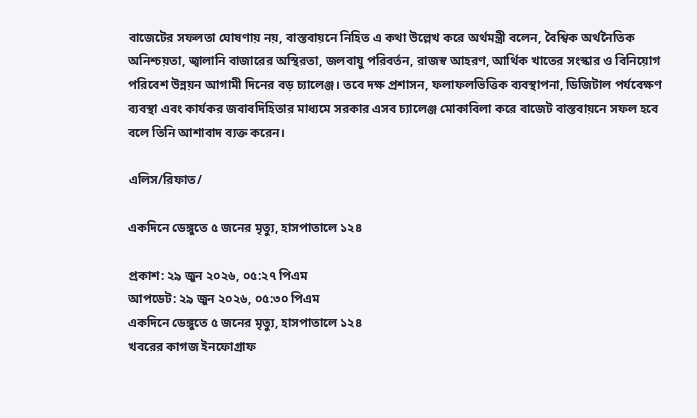বাজেটের সফলতা ঘোষণায় নয়, বাস্তবায়নে নিহিত এ কথা উল্লেখ করে অর্থমন্ত্রী বলেন, বৈশ্বিক অর্থনৈতিক অনিশ্চয়তা, জ্বালানি বাজারের অস্থিরতা, জলবায়ু পরিবর্তন, রাজস্ব আহরণ, আর্থিক খাতের সংস্কার ও বিনিয়োগ পরিবেশ উন্নয়ন আগামী দিনের বড় চ্যালেঞ্জ। তবে দক্ষ প্রশাসন, ফলাফলভিত্তিক ব্যবস্থাপনা, ডিজিটাল পর্যবেক্ষণ ব্যবস্থা এবং কার্যকর জবাবদিহিতার মাধ্যমে সরকার এসব চ্যালেঞ্জ মোকাবিলা করে বাজেট বাস্তবায়নে সফল হবে বলে তিনি আশাবাদ ব্যক্ত করেন।

এলিস/রিফাত/

একদিনে ডেঙ্গুতে ৫ জনের মৃত্যু, হাসপাতালে ১২৪

প্রকাশ: ২৯ জুন ২০২৬, ০৫:২৭ পিএম
আপডেট: ২৯ জুন ২০২৬, ০৫:৩০ পিএম
একদিনে ডেঙ্গুতে ৫ জনের মৃত্যু, হাসপাতালে ১২৪
খবরের কাগজ ইনফোগ্রাফ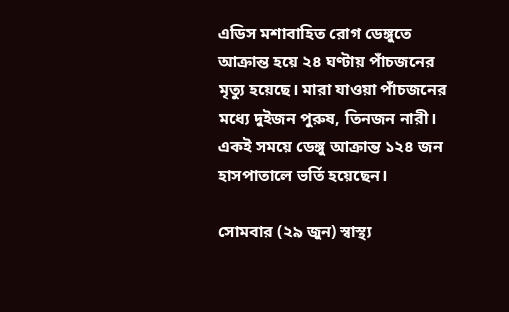এডিস মশাবাহিত রোগ ডেঙ্গুতে আক্রান্ত হয়ে ২৪ ঘণ্টায় পাঁচজনের মৃত্যু হয়েছে। মারা যাওয়া পাঁচজনের মধ্যে দুইজন পুরুষ, তিনজন নারী। একই সময়ে ডেঙ্গু আক্রান্ত ১২৪ জন হাসপাতালে ভর্তি হয়েছেন।

সোমবার (২৯ জুন) স্বাস্থ্য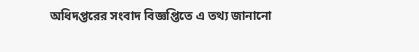অধিদপ্তরের সংবাদ বিজ্ঞপ্তিতে এ তথ্য জানানো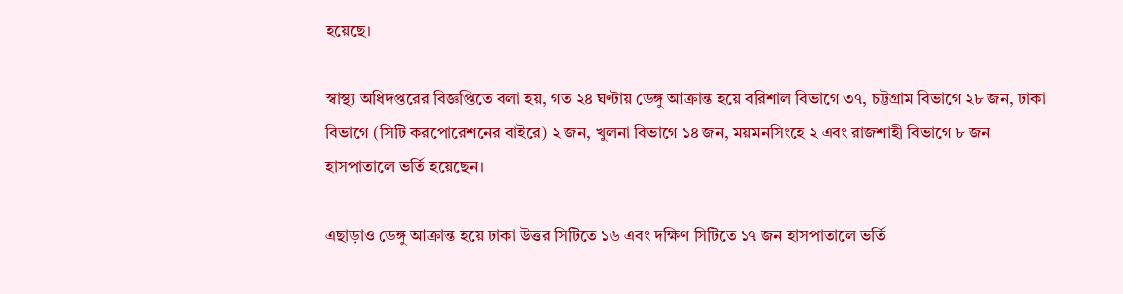হয়েছে।

স্বাস্থ্য অধিদপ্তরের বিজ্ঞপ্তিতে বলা হয়, গত ২৪ ঘণ্টায় ডেঙ্গু আক্রান্ত হয়ে বরিশাল বিভাগে ৩৭, চট্টগ্রাম বিভাগে ২৮ জন, ঢাকা বিভাগে (সিটি করপোরেশনের বাইরে) ২ জন, খুলনা বিভাগে ১৪ জন, ময়মনসিংহে ২ এবং রাজশাহী বিভাগে ৮ জন হাসপাতালে ভর্তি হয়েছেন।

এছাড়াও ডেঙ্গু আক্রান্ত হয়ে ঢাকা উত্তর সিটিতে ১৬ এবং দক্ষিণ সিটিতে ১৭ জন হাসপাতালে ভর্তি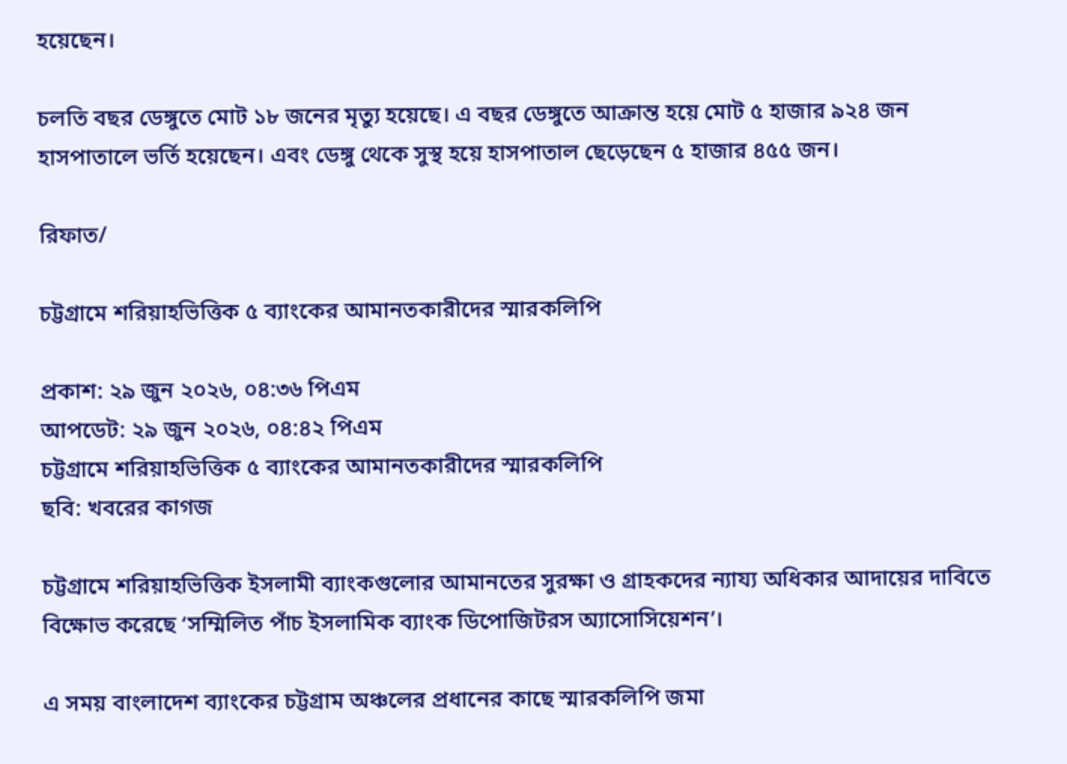হয়েছেন।

চলতি বছর ডেঙ্গুতে মোট ১৮ জনের মৃত্যু হয়েছে। এ বছর ডেঙ্গুতে আক্রান্ত হয়ে মোট ৫ হাজার ৯২৪ জন হাসপাতালে ভর্তি হয়েছেন। এবং ডেঙ্গু থেকে সুস্থ হয়ে হাসপাতাল ছেড়েছেন ৫ হাজার ৪৫৫ জন।

রিফাত/

চট্টগ্রামে শরিয়াহভিত্তিক ৫ ব্যাংকের আমানতকারীদের স্মারকলিপি

প্রকাশ: ২৯ জুন ২০২৬, ০৪:৩৬ পিএম
আপডেট: ২৯ জুন ২০২৬, ০৪:৪২ পিএম
চট্টগ্রামে শরিয়াহভিত্তিক ৫ ব্যাংকের আমানতকারীদের স্মারকলিপি
ছবি: খবরের কাগজ

চট্টগ্রামে শরিয়াহভিত্তিক ইসলামী ব্যাংকগুলোর আমানতের সুরক্ষা ও গ্রাহকদের ন্যায্য অধিকার আদায়ের দাবিতে বিক্ষোভ করেছে ‘সম্মিলিত পাঁচ ইসলামিক ব্যাংক ডিপোজিটরস অ্যাসোসিয়েশন’।

এ সময় বাংলাদেশ ব্যাংকের চট্টগ্রাম অঞ্চলের প্রধানের কাছে স্মারকলিপি জমা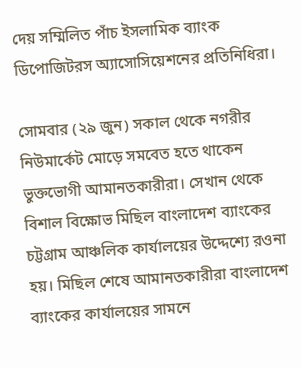দেয় সম্মিলিত পাঁচ ইসলামিক ব্যাংক ডিপোজিটরস অ্যাসোসিয়েশনের প্রতিনিধিরা।

সোমবার (২৯ জুন) সকাল থেকে নগরীর নিউমার্কেট মোড়ে সমবেত হতে থাকেন ভুক্তভোগী আমানতকারীরা। সেখান থেকে বিশাল বিক্ষোভ মিছিল বাংলাদেশ ব্যাংকের চট্টগ্রাম আঞ্চলিক কার্যালয়ের উদ্দেশ্যে রওনা হয়। মিছিল শেষে আমানতকারীরা বাংলাদেশ ব্যাংকের কার্যালয়ের সামনে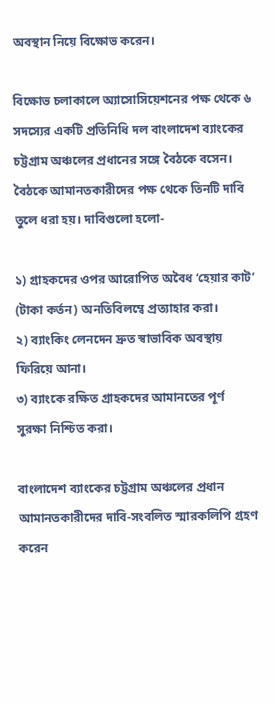অবস্থান নিয়ে বিক্ষোভ করেন।

বিক্ষোভ চলাকালে অ্যাসোসিয়েশনের পক্ষ থেকে ৬ সদস্যের একটি প্রতিনিধি দল বাংলাদেশ ব্যাংকের চট্টগ্রাম অঞ্চলের প্রধানের সঙ্গে বৈঠকে বসেন। বৈঠকে আমানতকারীদের পক্ষ থেকে তিনটি দাবি তুলে ধরা হয়। দাবিগুলো হলো-

১) গ্রাহকদের ওপর আরোপিত অবৈধ ‘হেয়ার কাট’ (টাকা কর্তন) অনতিবিলম্বে প্রত্যাহার করা।
২) ব্যাংকিং লেনদেন দ্রুত স্বাভাবিক অবস্থায় ফিরিয়ে আনা।
৩) ব্যাংকে রক্ষিত গ্রাহকদের আমানতের পূর্ণ সুরক্ষা নিশ্চিত করা।

বাংলাদেশ ব্যাংকের চট্টগ্রাম অঞ্চলের প্রধান আমানতকারীদের দাবি-সংবলিত স্মারকলিপি গ্রহণ করেন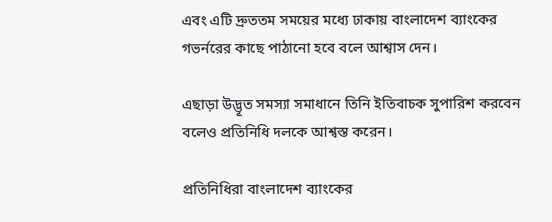এবং এটি দ্রুততম সময়ের মধ্যে ঢাকায় বাংলাদেশ ব্যাংকের গভর্নরের কাছে পাঠানো হবে বলে আশ্বাস দেন।

এছাড়া উদ্ভূত সমস্যা সমাধানে তিনি ইতিবাচক সুপারিশ করবেন বলেও প্রতিনিধি দলকে আশ্বস্ত করেন।

প্রতিনিধিরা বাংলাদেশ ব্যাংকের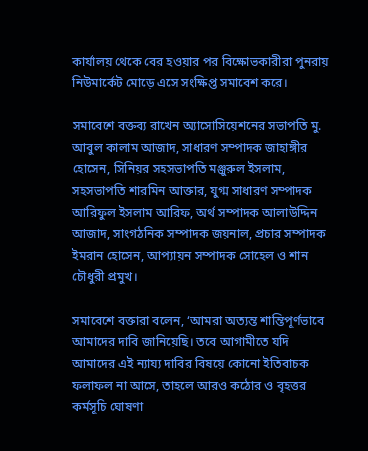কার্যালয় থেকে বের হওয়ার পর বিক্ষোভকারীরা পুনরায় নিউমার্কেট মোড়ে এসে সংক্ষিপ্ত সমাবেশ করে।

সমাবেশে বক্তব্য রাখেন অ্যাসোসিয়েশনের সভাপতি মু. আবুল কালাম আজাদ, সাধারণ সম্পাদক জাহাঙ্গীর হোসেন, সিনিয়র সহসভাপতি মঞ্জুরুল ইসলাম, সহসভাপতি শারমিন আক্তার, যুগ্ম সাধারণ সম্পাদক আরিফুল ইসলাম আরিফ, অর্থ সম্পাদক আলাউদ্দিন আজাদ, সাংগঠনিক সম্পাদক জয়নাল, প্রচার সম্পাদক ইমরান হোসেন, আপ্যায়ন সম্পাদক সোহেল ও শান চৌধুরী প্রমুখ।

সমাবেশে বক্তারা বলেন, ‘আমরা অত্যন্ত শান্তিপূর্ণভাবে আমাদের দাবি জানিয়েছি। তবে আগামীতে যদি আমাদের এই ন্যায্য দাবির বিষয়ে কোনো ইতিবাচক ফলাফল না আসে, তাহলে আরও কঠোর ও বৃহত্তর কর্মসূচি ঘোষণা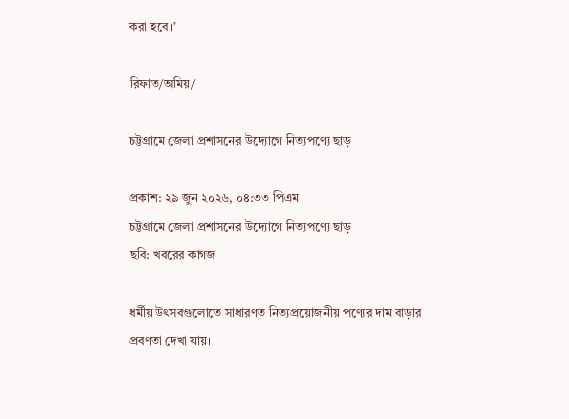করা হবে।’

রিফাত/অমিয়/

চট্টগ্রামে জেলা প্রশাসনের উদ্যোগে নিত্যপণ্যে ছাড়

প্রকাশ: ২৯ জুন ২০২৬, ০৪:৩৩ পিএম
চট্টগ্রামে জেলা প্রশাসনের উদ্যোগে নিত্যপণ্যে ছাড়
ছবি: খবরের কাগজ

ধর্মীয় উৎসবগুলোতে সাধারণত নিত্যপ্রয়োজনীয় পণ্যের দাম বাড়ার প্রবণতা দেখা যায়।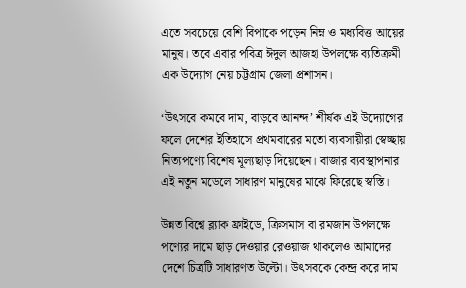এতে সবচেয়ে বেশি বিপাকে পড়েন নিম্ন ও মধ্যবিত্ত আয়ের মানুষ। তবে এবার পবিত্র ঈদুল আজহা উপলক্ষে ব্যতিক্রমী এক উদ্যোগ নেয় চট্টগ্রাম জেলা প্রশাসন।

‘উৎসবে কমবে দাম, বাড়বে আনন্দ’ শীর্ষক এই উদ্যোগের ফলে দেশের ইতিহাসে প্রথমবারের মতো ব্যবসায়ীরা স্বেচ্ছায় নিত্যপণ্যে বিশেষ মূল্যছাড় দিয়েছেন। বাজার ব্যবস্থাপনার এই নতুন মডেলে সাধারণ মানুষের মাঝে ফিরেছে স্বস্তি।

উন্নত বিশ্বে ব্ল্যাক ফ্রাইডে, ক্রিসমাস বা রমজান উপলক্ষে পণ্যের দামে ছাড় দেওয়ার রেওয়াজ থাকলেও আমাদের দেশে চিত্রটি সাধারণত উল্টো। উৎসবকে কেন্দ্র করে দাম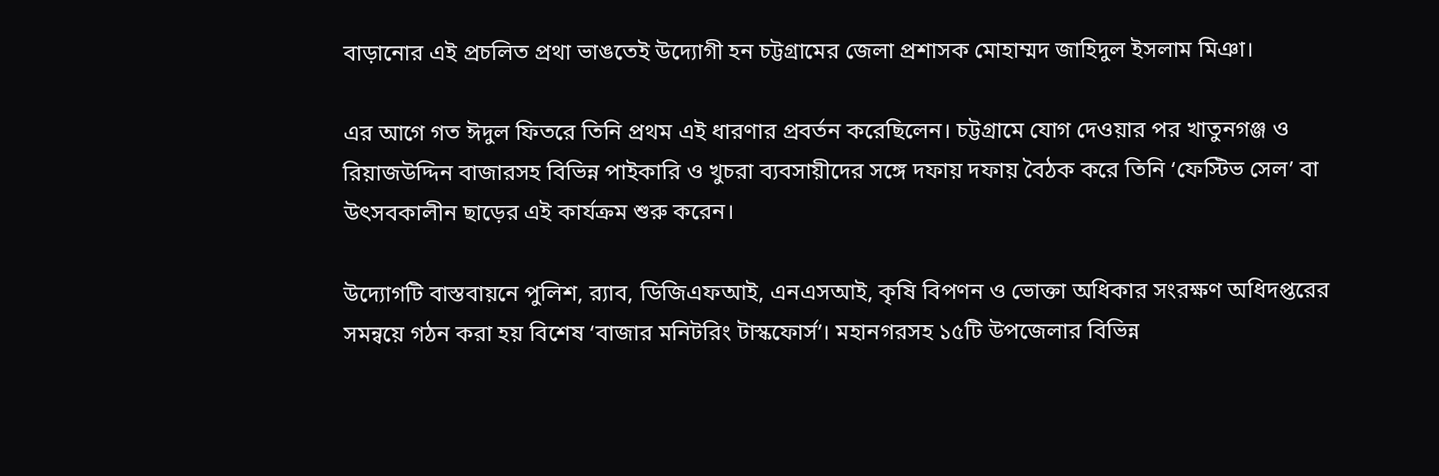বাড়ানোর এই প্রচলিত প্রথা ভাঙতেই উদ্যোগী হন চট্টগ্রামের জেলা প্রশাসক মোহাম্মদ জাহিদুল ইসলাম মিঞা।

এর আগে গত ঈদুল ফিতরে তিনি প্রথম এই ধারণার প্রবর্তন করেছিলেন। চট্টগ্রামে যোগ দেওয়ার পর খাতুনগঞ্জ ও রিয়াজউদ্দিন বাজারসহ বিভিন্ন পাইকারি ও খুচরা ব্যবসায়ীদের সঙ্গে দফায় দফায় বৈঠক করে তিনি ‘ফেস্টিভ সেল’ বা উৎসবকালীন ছাড়ের এই কার্যক্রম শুরু করেন।

উদ্যোগটি বাস্তবায়নে পুলিশ, র‍্যাব, ডিজিএফআই, এনএসআই, কৃষি বিপণন ও ভোক্তা অধিকার সংরক্ষণ অধিদপ্তরের সমন্বয়ে গঠন করা হয় বিশেষ ‘বাজার মনিটরিং টাস্কফোর্স’। মহানগরসহ ১৫টি উপজেলার বিভিন্ন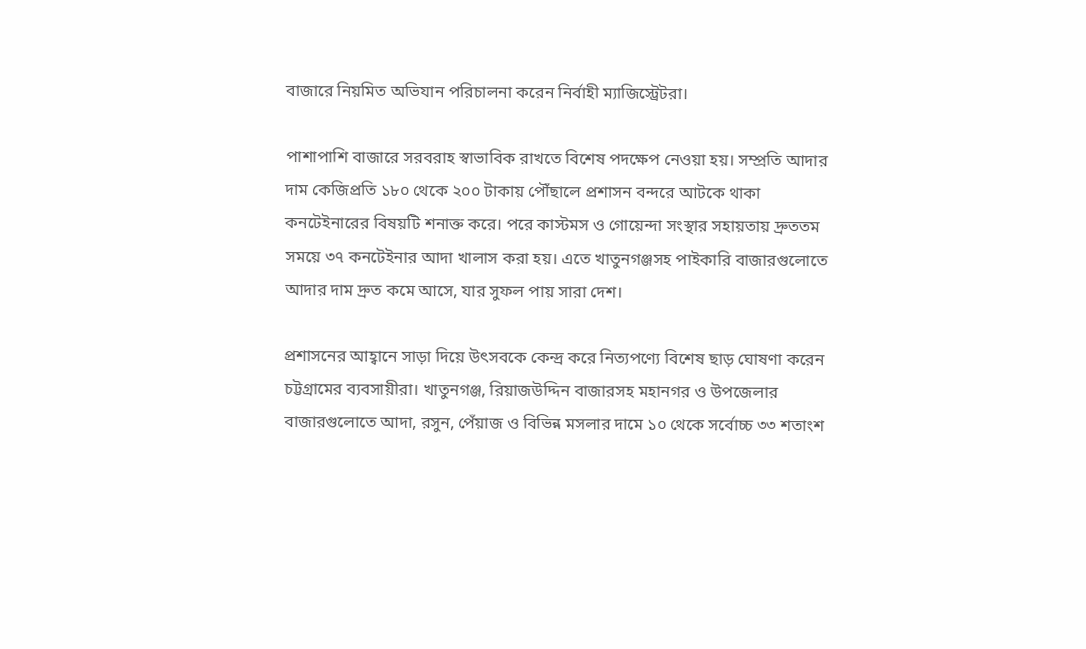বাজারে নিয়মিত অভিযান পরিচালনা করেন নির্বাহী ম্যাজিস্ট্রেটরা।

পাশাপাশি বাজারে সরবরাহ স্বাভাবিক রাখতে বিশেষ পদক্ষেপ নেওয়া হয়। সম্প্রতি আদার দাম কেজিপ্রতি ১৮০ থেকে ২০০ টাকায় পৌঁছালে প্রশাসন বন্দরে আটকে থাকা কনটেইনারের বিষয়টি শনাক্ত করে। পরে কাস্টমস ও গোয়েন্দা সংস্থার সহায়তায় দ্রুততম সময়ে ৩৭ কনটেইনার আদা খালাস করা হয়। এতে খাতুনগঞ্জসহ পাইকারি বাজারগুলোতে আদার দাম দ্রুত কমে আসে, যার সুফল পায় সারা দেশ।

প্রশাসনের আহ্বানে সাড়া দিয়ে উৎসবকে কেন্দ্র করে নিত্যপণ্যে বিশেষ ছাড় ঘোষণা করেন চট্টগ্রামের ব্যবসায়ীরা। খাতুনগঞ্জ, রিয়াজউদ্দিন বাজারসহ মহানগর ও উপজেলার বাজারগুলোতে আদা, রসুন, পেঁয়াজ ও বিভিন্ন মসলার দামে ১০ থেকে সর্বোচ্চ ৩৩ শতাংশ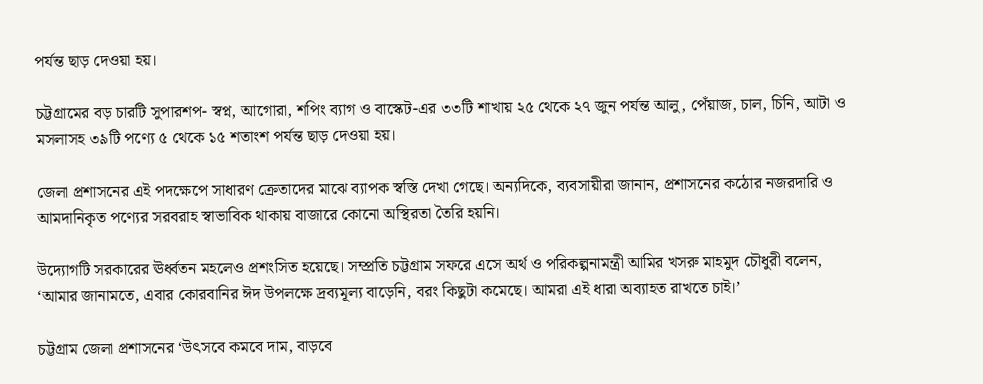পর্যন্ত ছাড় দেওয়া হয়।

চট্টগ্রামের বড় চারটি সুপারশপ- স্বপ্ন, আগোরা, শপিং ব্যাগ ও বাস্কেট-এর ৩৩টি শাখায় ২৫ থেকে ২৭ জুন পর্যন্ত আলু, পেঁয়াজ, চাল, চিনি, আটা ও মসলাসহ ৩৯টি পণ্যে ৫ থেকে ১৫ শতাংশ পর্যন্ত ছাড় দেওয়া হয়।

জেলা প্রশাসনের এই পদক্ষেপে সাধারণ ক্রেতাদের মাঝে ব্যাপক স্বস্তি দেখা গেছে। অন্যদিকে, ব্যবসায়ীরা জানান, প্রশাসনের কঠোর নজরদারি ও আমদানিকৃত পণ্যের সরবরাহ স্বাভাবিক থাকায় বাজারে কোনো অস্থিরতা তৈরি হয়নি।

উদ্যোগটি সরকারের ঊর্ধ্বতন মহলেও প্রশংসিত হয়েছে। সম্প্রতি চট্টগ্রাম সফরে এসে অর্থ ও পরিকল্পনামন্ত্রী আমির খসরু মাহমুদ চৌধুরী বলেন, ‘আমার জানামতে, এবার কোরবানির ঈদ উপলক্ষে দ্রব্যমূল্য বাড়েনি, বরং কিছুটা কমেছে। আমরা এই ধারা অব্যাহত রাখতে চাই।’

চট্টগ্রাম জেলা প্রশাসনের ‘উৎসবে কমবে দাম, বাড়বে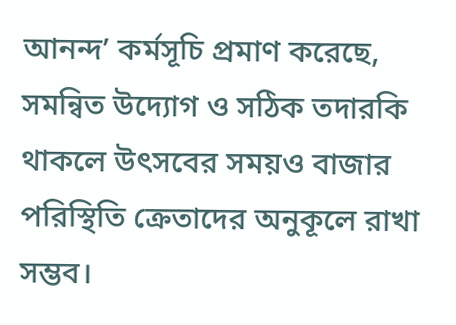আনন্দ’ কর্মসূচি প্রমাণ করেছে, সমন্বিত উদ্যোগ ও সঠিক তদারকি থাকলে উৎসবের সময়ও বাজার পরিস্থিতি ক্রেতাদের অনুকূলে রাখা সম্ভব।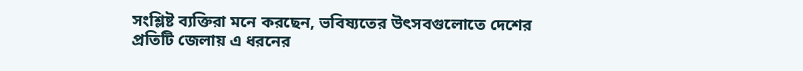সংশ্লিষ্ট ব্যক্তিরা মনে করছেন, ভবিষ্যতের উৎসবগুলোতে দেশের প্রতিটি জেলায় এ ধরনের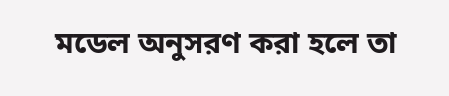মডেল অনুসরণ করা হলে তা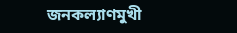জনকল্যাণমুখী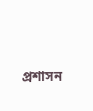প্রশাসন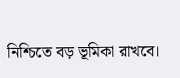নিশ্চিতে বড় ভূমিকা রাখবে।